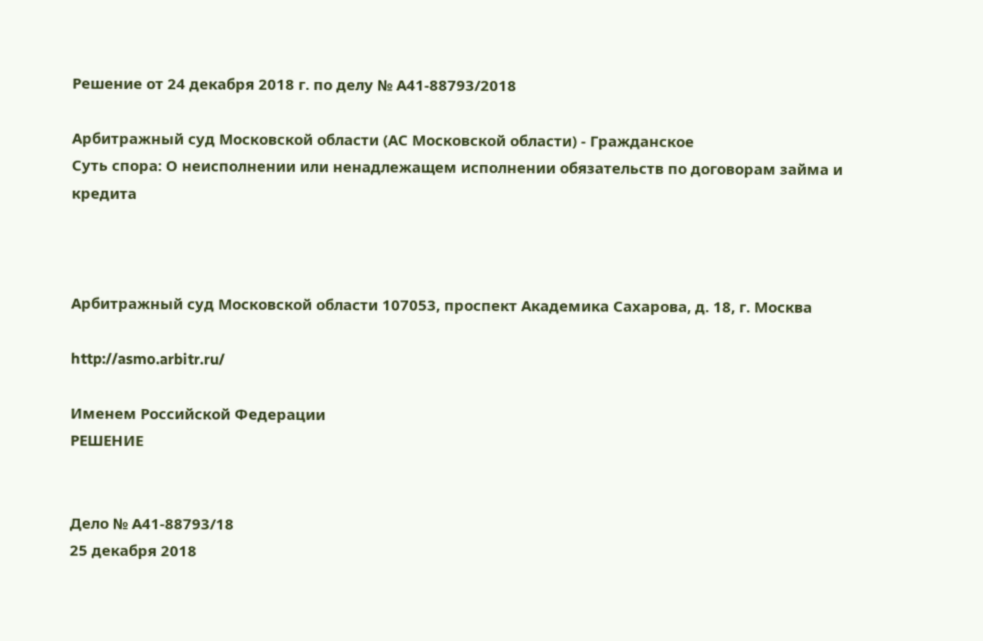Решение от 24 декабря 2018 г. по делу № А41-88793/2018

Арбитражный суд Московской области (АС Московской области) - Гражданское
Суть спора: О неисполнении или ненадлежащем исполнении обязательств по договорам займа и кредита



Арбитражный суд Московской области 107053, проспект Академика Сахарова, д. 18, г. Москва

http://asmo.arbitr.ru/

Именем Российской Федерации
РЕШЕНИЕ


Дело № А41-88793/18
25 декабря 2018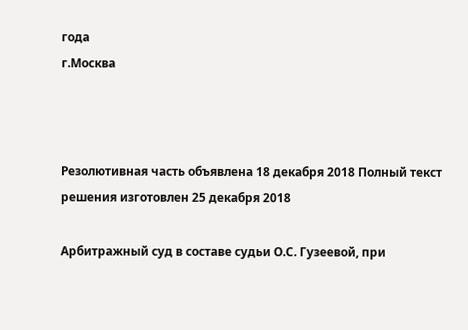года
г.Москва



Резолютивная часть объявлена 18 декабря 2018 Полный текст решения изготовлен 25 декабря 2018

Арбитражный суд в составе судьи О.С. Гузеевой, при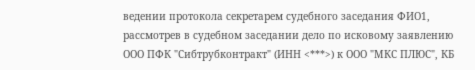ведении протокола секретарем судебного заседания ФИО1, рассмотрев в судебном заседании дело по исковому заявлению ООО ПФК "Сибтрубконтракт" (ИНН <***>) к ООО "МКС ПЛЮС", КБ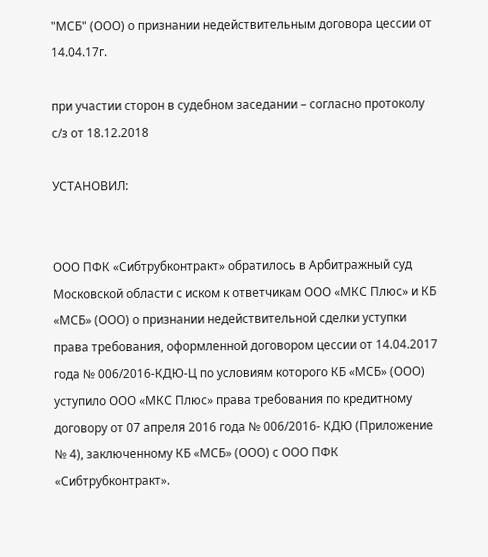"МСБ" (ООО) о признании недействительным договора цессии от 14.04.17г.

при участии сторон в судебном заседании – согласно протоколу с/з от 18.12.2018

УСТАНОВИЛ:


ООО ПФК «Сибтрубконтракт» обратилось в Арбитражный суд Московской области с иском к ответчикам ООО «МКС Плюс» и КБ «МСБ» (ООО) о признании недействительной сделки уступки права требования, оформленной договором цессии от 14.04.2017 года № 006/2016-КДЮ-Ц по условиям которого КБ «МСБ» (ООО) уступило ООО «МКС Плюс» права требования по кредитному договору от 07 апреля 2016 года № 006/2016- КДЮ (Приложение № 4), заключенному КБ «МСБ» (ООО) с ООО ПФК «Сибтрубконтракт».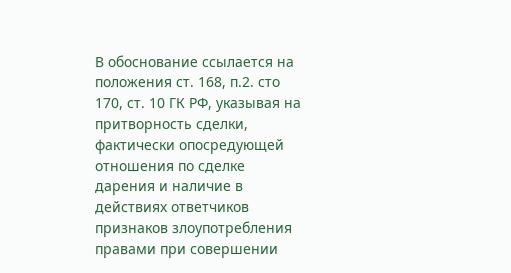В обоснование ссылается на положения ст. 168, п.2. сто 170, ст. 10 ГК РФ, указывая на притворность сделки, фактически опосредующей отношения по сделке дарения и наличие в действиях ответчиков признаков злоупотребления правами при совершении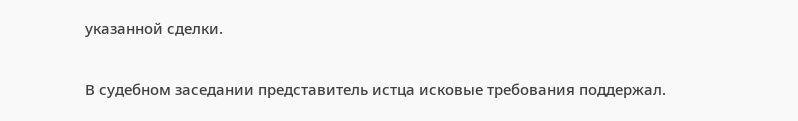указанной сделки.

В судебном заседании представитель истца исковые требования поддержал.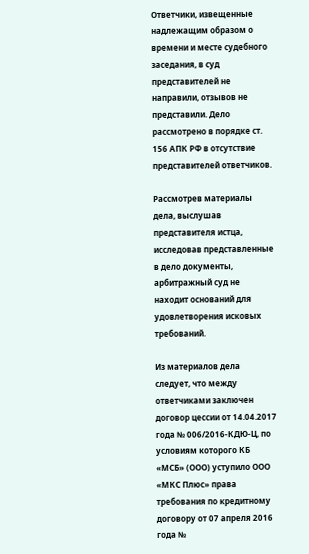Ответчики, извещенные надлежащим образом о времени и месте судебного заседания, в суд представителей не направили, отзывов не представили. Дело рассмотрено в порядке ст. 156 АПК РФ в отсутствие представителей ответчиков.

Рассмотрев материалы дела, выслушав представителя истца, исследовав представленные в дело документы, арбитражный суд не находит оснований для удовлетворения исковых требований.

Из материалов дела следует, что между ответчиками заключен договор цессии от 14.04.2017 года № 006/2016-КДЮ-Ц, по условиям которого КБ «МСБ» (ООО) уступило ООО «МКС Плюс» права требования по кредитному договору от 07 апреля 2016 года №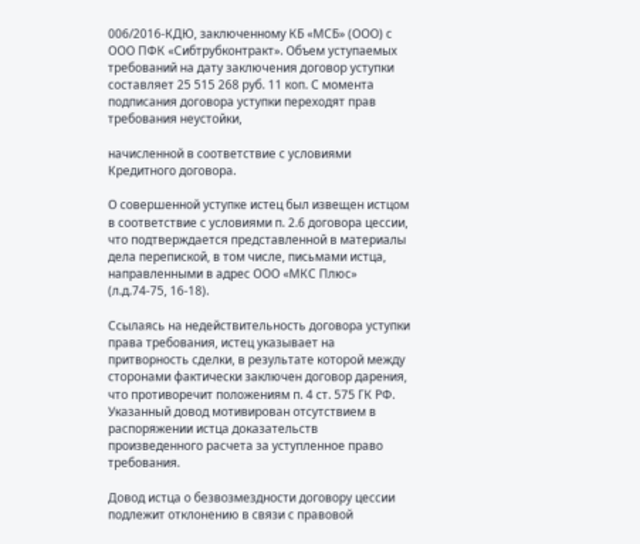006/2016-КДЮ, заключенному КБ «МСБ» (ООО) с ООО ПФК «Сибтрубконтракт». Объем уступаемых требований на дату заключения договор уступки составляет 25 515 268 руб. 11 коп. С момента подписания договора уступки переходят прав требования неустойки,

начисленной в соответствие с условиями Кредитного договора.

О совершенной уступке истец был извещен истцом в соответствие с условиями п. 2.6 договора цессии, что подтверждается представленной в материалы дела перепиской, в том числе, письмами истца, направленными в адрес ООО «МКС Плюс» (л.д.74-75, 16-18).

Ссылаясь на недействительность договора уступки права требования, истец указывает на притворность сделки, в результате которой между сторонами фактически заключен договор дарения, что противоречит положениям п. 4 ст. 575 ГК РФ. Указанный довод мотивирован отсутствием в распоряжении истца доказательств произведенного расчета за уступленное право требования.

Довод истца о безвозмездности договору цессии подлежит отклонению в связи с правовой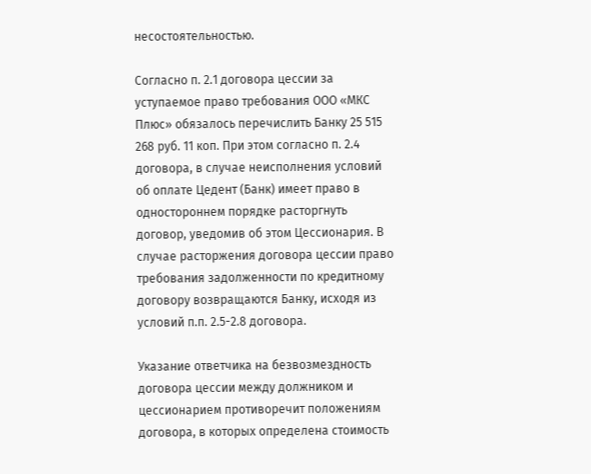несостоятельностью.

Согласно п. 2.1 договора цессии за уступаемое право требования ООО «МКС Плюс» обязалось перечислить Банку 25 515 268 руб. 11 коп. При этом согласно п. 2.4 договора, в случае неисполнения условий об оплате Цедент (Банк) имеет право в одностороннем порядке расторгнуть договор, уведомив об этом Цессионария. В случае расторжения договора цессии право требования задолженности по кредитному договору возвращаются Банку, исходя из условий п.п. 2.5-2.8 договора.

Указание ответчика на безвозмездность договора цессии между должником и цессионарием противоречит положениям договора, в которых определена стоимость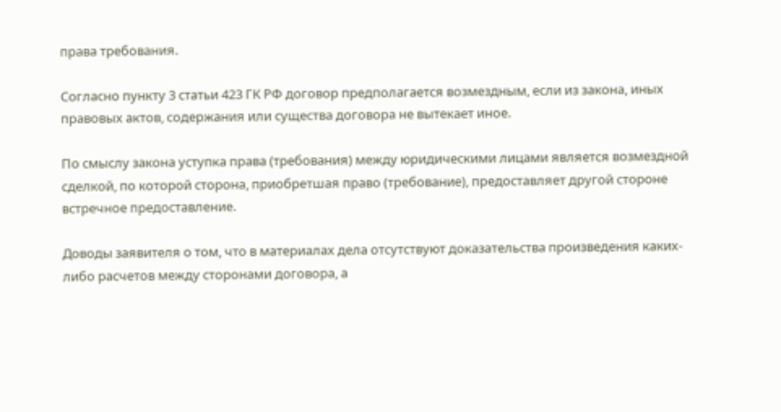права требования.

Согласно пункту 3 статьи 423 ГК РФ договор предполагается возмездным, если из закона, иных правовых актов, содержания или существа договора не вытекает иное.

По смыслу закона уступка права (требования) между юридическими лицами является возмездной сделкой, по которой сторона, приобретшая право (требование), предоставляет другой стороне встречное предоставление.

Доводы заявителя о том, что в материалах дела отсутствуют доказательства произведения каких-либо расчетов между сторонами договора, а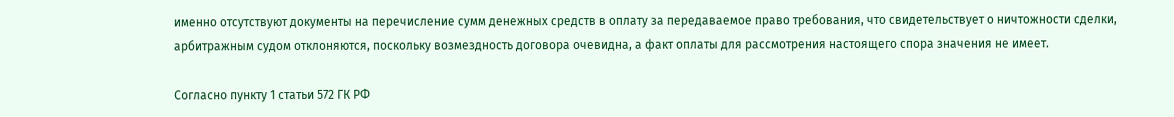именно отсутствуют документы на перечисление сумм денежных средств в оплату за передаваемое право требования, что свидетельствует о ничтожности сделки, арбитражным судом отклоняются, поскольку возмездность договора очевидна, а факт оплаты для рассмотрения настоящего спора значения не имеет.

Согласно пункту 1 статьи 572 ГК РФ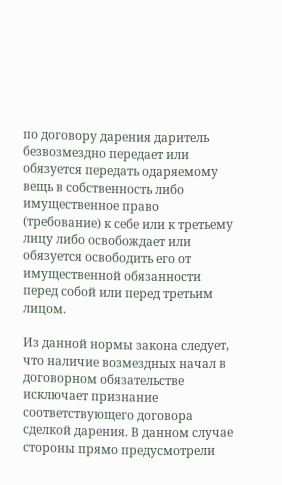по договору дарения даритель безвозмездно передает или обязуется передать одаряемому вещь в собственность либо имущественное право (требование) к себе или к третьему лицу либо освобождает или обязуется освободить его от имущественной обязанности перед собой или перед третьим лицом.

Из данной нормы закона следует, что наличие возмездных начал в договорном обязательстве исключает признание соответствующего договора сделкой дарения. В данном случае стороны прямо предусмотрели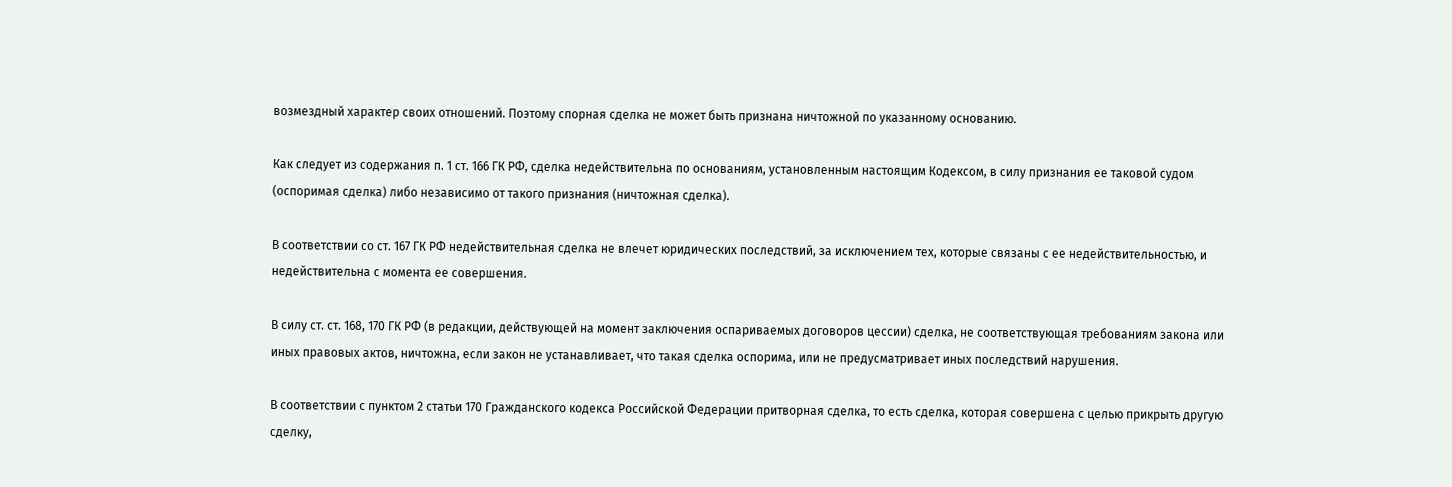возмездный характер своих отношений. Поэтому спорная сделка не может быть признана ничтожной по указанному основанию.

Как следует из содержания п. 1 ст. 166 ГК РФ, сделка недействительна по основаниям, установленным настоящим Кодексом, в силу признания ее таковой судом (оспоримая сделка) либо независимо от такого признания (ничтожная сделка).

В соответствии со ст. 167 ГК РФ недействительная сделка не влечет юридических последствий, за исключением тех, которые связаны с ее недействительностью, и недействительна с момента ее совершения.

В силу ст. ст. 168, 170 ГК РФ (в редакции, действующей на момент заключения оспариваемых договоров цессии) сделка, не соответствующая требованиям закона или иных правовых актов, ничтожна, если закон не устанавливает, что такая сделка оспорима, или не предусматривает иных последствий нарушения.

В соответствии с пунктом 2 статьи 170 Гражданского кодекса Российской Федерации притворная сделка, то есть сделка, которая совершена с целью прикрыть другую сделку,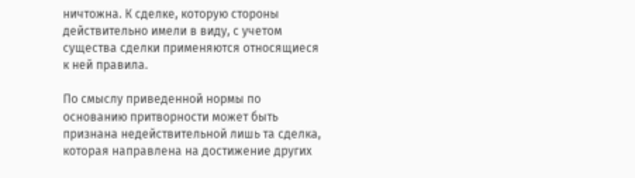ничтожна. К сделке, которую стороны действительно имели в виду, с учетом существа сделки применяются относящиеся к ней правила.

По смыслу приведенной нормы по основанию притворности может быть признана недействительной лишь та сделка, которая направлена на достижение других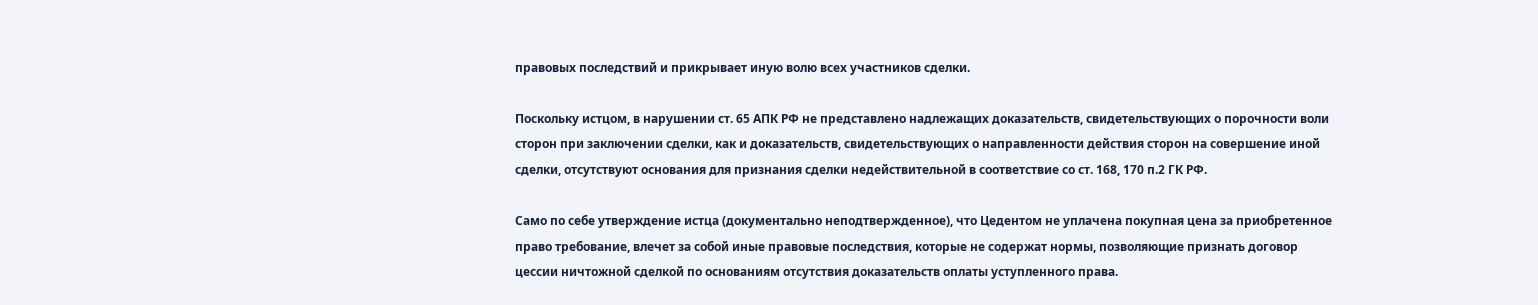правовых последствий и прикрывает иную волю всех участников сделки.

Поскольку истцом, в нарушении ст. 65 АПК РФ не представлено надлежащих доказательств, свидетельствующих о порочности воли сторон при заключении сделки, как и доказательств, свидетельствующих о направленности действия сторон на совершение иной сделки, отсутствуют основания для признания сделки недействительной в соответствие со ст. 168, 170 п.2 ГК РФ.

Само по себе утверждение истца (документально неподтвержденное), что Цедентом не уплачена покупная цена за приобретенное право требование, влечет за собой иные правовые последствия, которые не содержат нормы, позволяющие признать договор цессии ничтожной сделкой по основаниям отсутствия доказательств оплаты уступленного права.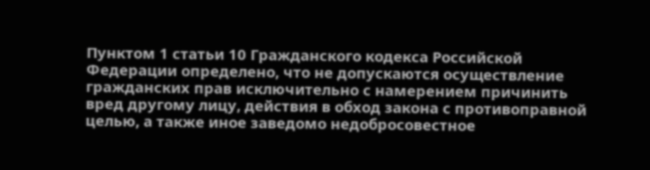Пунктом 1 статьи 10 Гражданского кодекса Российской Федерации определено, что не допускаются осуществление гражданских прав исключительно с намерением причинить вред другому лицу, действия в обход закона с противоправной целью, а также иное заведомо недобросовестное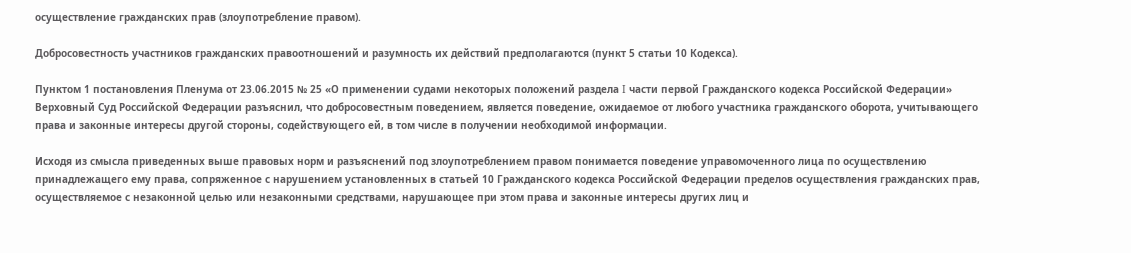осуществление гражданских прав (злоупотребление правом).

Добросовестность участников гражданских правоотношений и разумность их действий предполагаются (пункт 5 статьи 10 Кодекса).

Пунктом 1 постановления Пленума от 23.06.2015 № 25 «О применении судами некоторых положений раздела I части первой Гражданского кодекса Российской Федерации» Верховный Суд Российской Федерации разъяснил, что добросовестным поведением, является поведение, ожидаемое от любого участника гражданского оборота, учитывающего права и законные интересы другой стороны, содействующего ей, в том числе в получении необходимой информации.

Исходя из смысла приведенных выше правовых норм и разъяснений под злоупотреблением правом понимается поведение управомоченного лица по осуществлению принадлежащего ему права, сопряженное с нарушением установленных в статьей 10 Гражданского кодекса Российской Федерации пределов осуществления гражданских прав, осуществляемое с незаконной целью или незаконными средствами, нарушающее при этом права и законные интересы других лиц и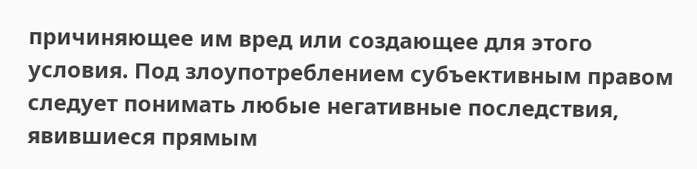причиняющее им вред или создающее для этого условия. Под злоупотреблением субъективным правом следует понимать любые негативные последствия, явившиеся прямым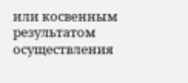или косвенным результатом осуществления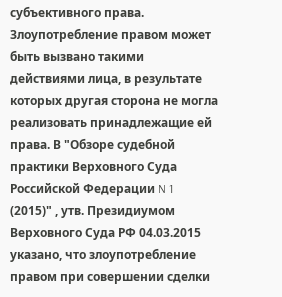субъективного права. Злоупотребление правом может быть вызвано такими действиями лица, в результате которых другая сторона не могла реализовать принадлежащие ей права. В "Обзоре судебной практики Верховного Суда Российской Федерации N 1 (2015)" , утв. Президиумом Верховного Суда РФ 04.03.2015 указано, что злоупотребление правом при совершении сделки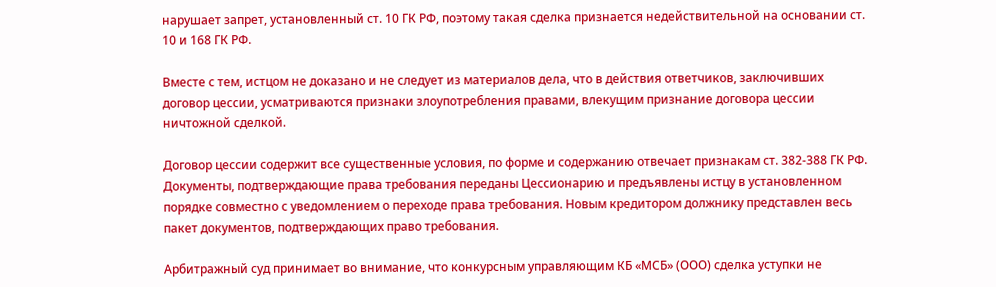нарушает запрет, установленный ст. 10 ГК РФ, поэтому такая сделка признается недействительной на основании ст. 10 и 168 ГК РФ.

Вместе с тем, истцом не доказано и не следует из материалов дела, что в действия ответчиков, заключивших договор цессии, усматриваются признаки злоупотребления правами, влекущим признание договора цессии ничтожной сделкой.

Договор цессии содержит все существенные условия, по форме и содержанию отвечает признакам ст. 382-388 ГК РФ. Документы, подтверждающие права требования переданы Цессионарию и предъявлены истцу в установленном порядке совместно с уведомлением о переходе права требования. Новым кредитором должнику представлен весь пакет документов, подтверждающих право требования.

Арбитражный суд принимает во внимание, что конкурсным управляющим КБ «МСБ» (ООО) сделка уступки не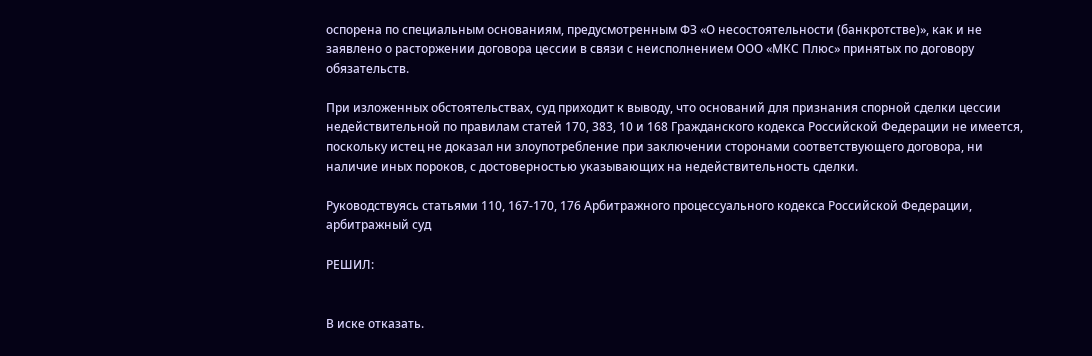оспорена по специальным основаниям, предусмотренным ФЗ «О несостоятельности (банкротстве)», как и не заявлено о расторжении договора цессии в связи с неисполнением ООО «МКС Плюс» принятых по договору обязательств.

При изложенных обстоятельствах, суд приходит к выводу, что оснований для признания спорной сделки цессии недействительной по правилам статей 170, 383, 10 и 168 Гражданского кодекса Российской Федерации не имеется, поскольку истец не доказал ни злоупотребление при заключении сторонами соответствующего договора, ни наличие иных пороков, с достоверностью указывающих на недействительность сделки.

Руководствуясь статьями 110, 167-170, 176 Арбитражного процессуального кодекса Российской Федерации, арбитражный суд

РЕШИЛ:


В иске отказать.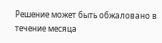Решение может быть обжаловано в течение месяца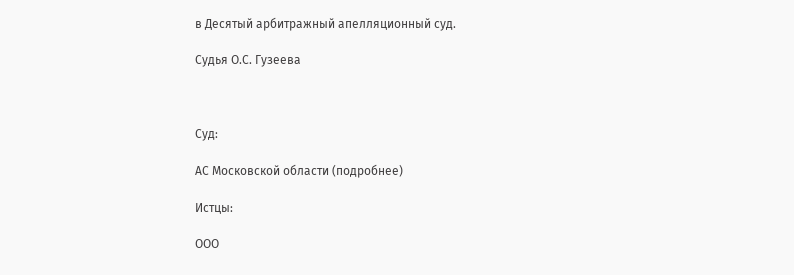в Десятый арбитражный апелляционный суд.

Судья О.С. Гузеева



Суд:

АС Московской области (подробнее)

Истцы:

ООО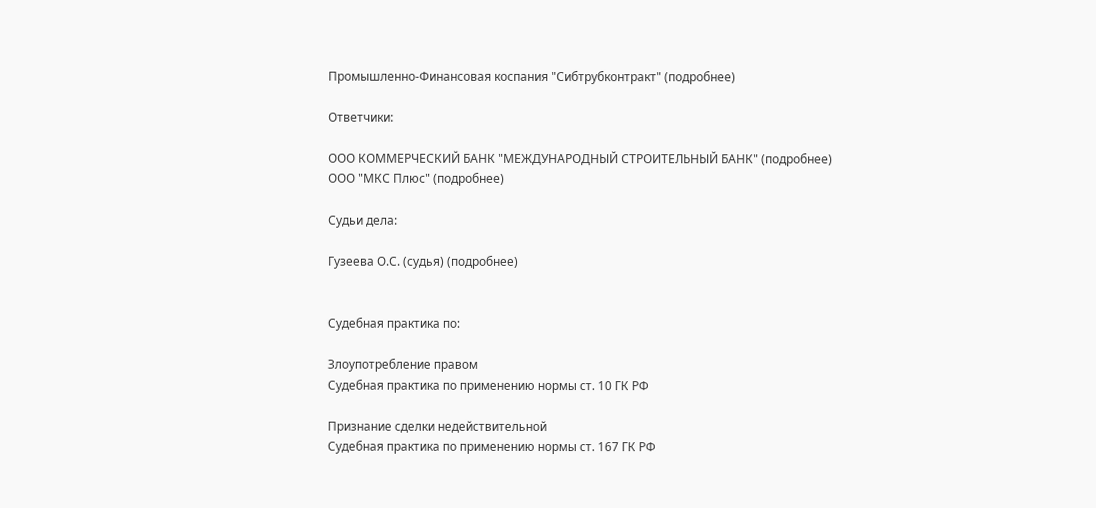Промышленно-Финансовая коспания "Сибтрубконтракт" (подробнее)

Ответчики:

ООО КОММЕРЧЕСКИЙ БАНК "МЕЖДУНАРОДНЫЙ СТРОИТЕЛЬНЫЙ БАНК" (подробнее)
ООО "МКС Плюс" (подробнее)

Судьи дела:

Гузеева О.С. (судья) (подробнее)


Судебная практика по:

Злоупотребление правом
Судебная практика по применению нормы ст. 10 ГК РФ

Признание сделки недействительной
Судебная практика по применению нормы ст. 167 ГК РФ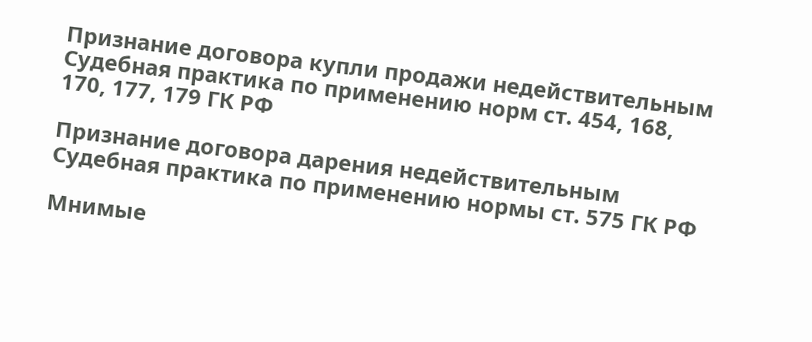Признание договора купли продажи недействительным
Судебная практика по применению норм ст. 454, 168, 170, 177, 179 ГК РФ

Признание договора дарения недействительным
Судебная практика по применению нормы ст. 575 ГК РФ

Мнимые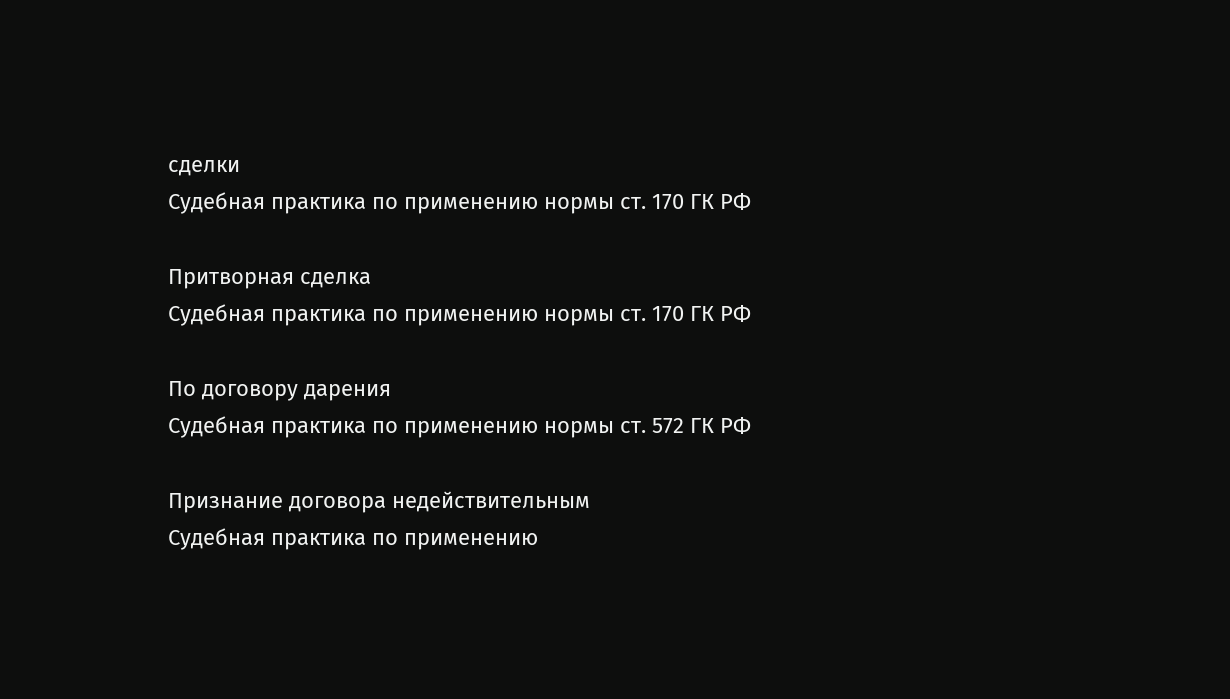сделки
Судебная практика по применению нормы ст. 170 ГК РФ

Притворная сделка
Судебная практика по применению нормы ст. 170 ГК РФ

По договору дарения
Судебная практика по применению нормы ст. 572 ГК РФ

Признание договора недействительным
Судебная практика по применению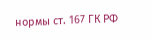нормы ст. 167 ГК РФ